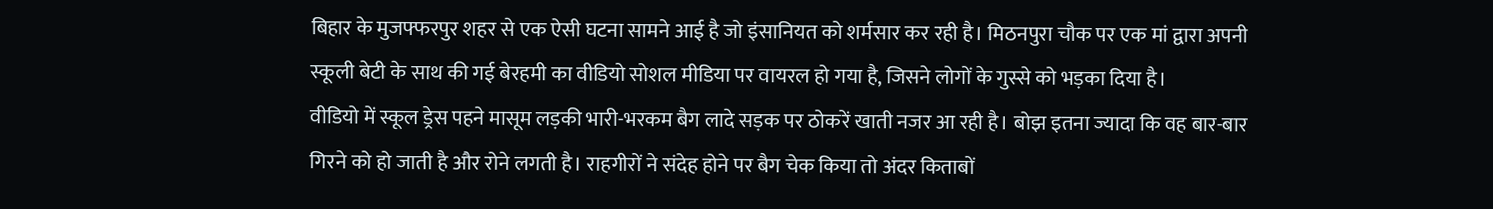बिहार के मुजफ्फरपुर शहर से एक ऐसी घटना सामने आई है जो इंसानियत को शर्मसार कर रही है। मिठनपुरा चौक पर एक मां द्वारा अपनी स्कूली बेटी के साथ की गई बेरहमी का वीडियो सोशल मीडिया पर वायरल हो गया है, जिसने लोगों के गुस्से को भड़का दिया है।
वीडियो में स्कूल ड्रेस पहने मासूम लड़की भारी-भरकम बैग लादे सड़क पर ठोकरें खाती नजर आ रही है। बोझ इतना ज्यादा कि वह बार-बार गिरने को हो जाती है और रोने लगती है। राहगीरों ने संदेह होने पर बैग चेक किया तो अंदर किताबों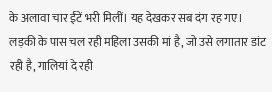के अलावा चार ईंटें भरी मिलीं। यह देखकर सब दंग रह गए।
लड़की के पास चल रही महिला उसकी मां है, जो उसे लगातार डांट रही है, गालियां दे रही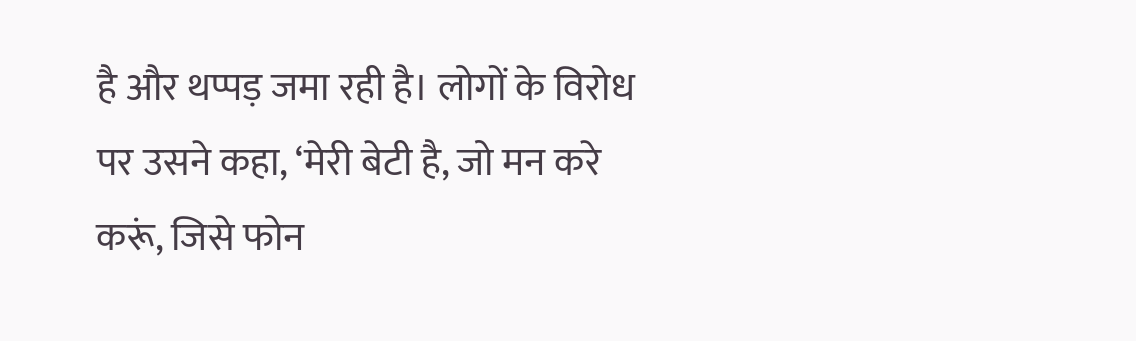है और थप्पड़ जमा रही है। लोगों के विरोध पर उसने कहा, ‘मेरी बेटी है, जो मन करे करूं, जिसे फोन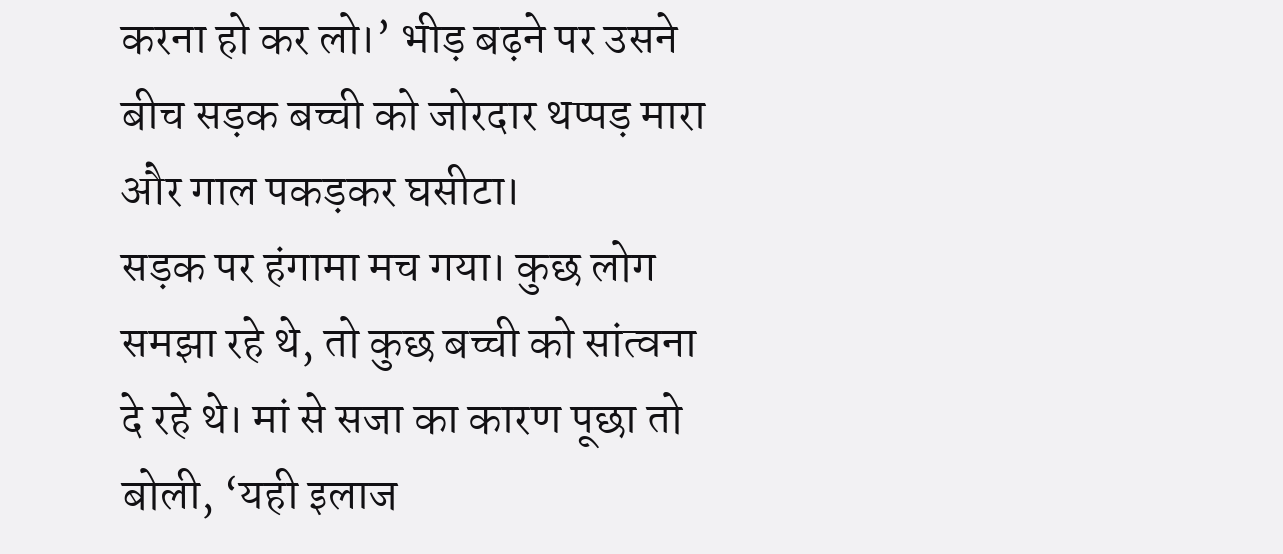करना हो कर लो।’ भीड़ बढ़ने पर उसने बीच सड़क बच्ची को जोरदार थप्पड़ मारा और गाल पकड़कर घसीटा।
सड़क पर हंगामा मच गया। कुछ लोग समझा रहे थे, तो कुछ बच्ची को सांत्वना दे रहे थे। मां से सजा का कारण पूछा तो बोली, ‘यही इलाज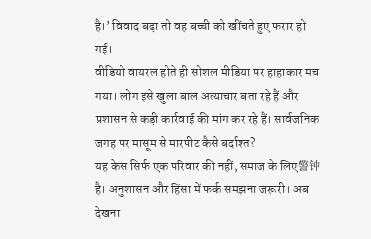है।’ विवाद बढ़ा तो वह बच्ची को खींचते हुए फरार हो गई।
वीडियो वायरल होते ही सोशल मीडिया पर हाहाकार मच गया। लोग इसे खुला बाल अत्याचार बता रहे हैं और प्रशासन से कड़ी कार्रवाई की मांग कर रहे हैं। सार्वजनिक जगह पर मासूम से मारपीट कैसे बर्दाश्त?
यह केस सिर्फ एक परिवार की नहीं, समाज के लिए警钟 है। अनुशासन और हिंसा में फर्क समझना जरूरी। अब देखना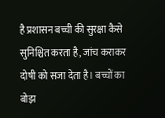है प्रशासन बच्ची की सुरक्षा कैसे सुनिश्चित करता है, जांच कराकर दोषी को सजा देता है। बच्चों का बोझ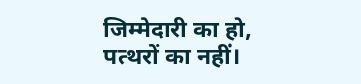जिम्मेदारी का हो, पत्थरों का नहीं।